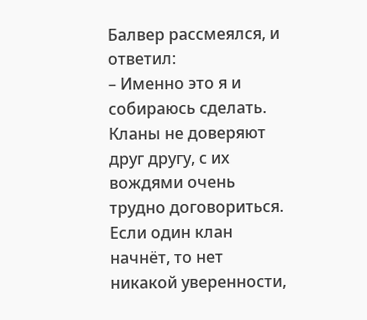Балвер рассмеялся, и ответил:
– Именно это я и собираюсь сделать. Кланы не доверяют друг другу, с их вождями очень трудно договориться. Если один клан начнёт, то нет никакой уверенности,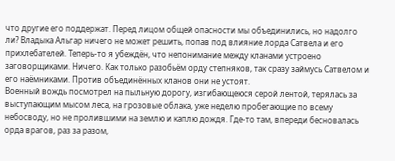что другие его поддержат. Перед лицом общей опасности мы объединились, но надолго ли? Владыка Альгар ничего не может решить, попав под влияние лорда Сатвела и его прихлебателей. Теперь-то я убеждён, что непонимание между кланами устроено заговорщиками. Ничего. Как только разобьём орду степняков, так сразу займусь Сатвелом и его наёмниками. Против объединённых кланов они не устоят.
Военный вождь посмотрел на пыльную дорогу, изгибающеюся серой лентой, терялась за выступающим мысом леса, на грозовые облака, уже неделю пробегающие по всему небосводу, но не пролившими на землю и каплю дождя. Где-то там, впереди бесновалась орда врагов, раз за разом,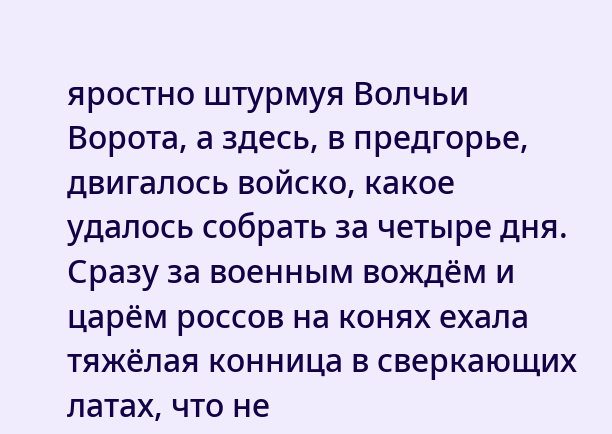яростно штурмуя Волчьи Ворота, а здесь, в предгорье, двигалось войско, какое удалось собрать за четыре дня. Сразу за военным вождём и царём россов на конях ехала тяжёлая конница в сверкающих латах, что не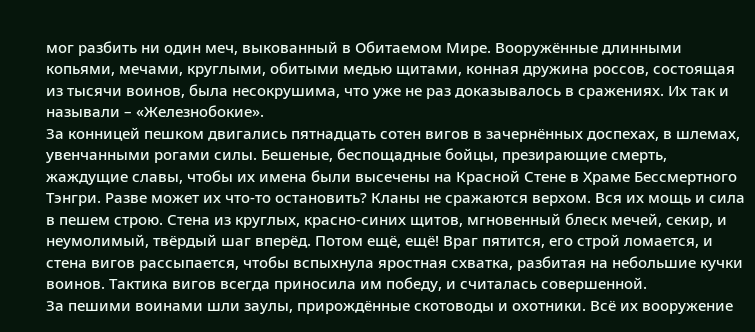мог разбить ни один меч, выкованный в Обитаемом Мире. Вооружённые длинными копьями, мечами, круглыми, обитыми медью щитами, конная дружина россов, состоящая из тысячи воинов, была несокрушима, что уже не раз доказывалось в сражениях. Их так и называли – «Железнобокие».
За конницей пешком двигались пятнадцать сотен вигов в зачернённых доспехах, в шлемах, увенчанными рогами силы. Бешеные, беспощадные бойцы, презирающие смерть, жаждущие славы, чтобы их имена были высечены на Красной Стене в Храме Бессмертного Тэнгри. Разве может их что-то остановить? Кланы не сражаются верхом. Вся их мощь и сила в пешем строю. Стена из круглых, красно-синих щитов, мгновенный блеск мечей, секир, и неумолимый, твёрдый шаг вперёд. Потом ещё, ещё! Враг пятится, его строй ломается, и стена вигов рассыпается, чтобы вспыхнула яростная схватка, разбитая на небольшие кучки воинов. Тактика вигов всегда приносила им победу, и считалась совершенной.
За пешими воинами шли заулы, прирождённые скотоводы и охотники. Всё их вооружение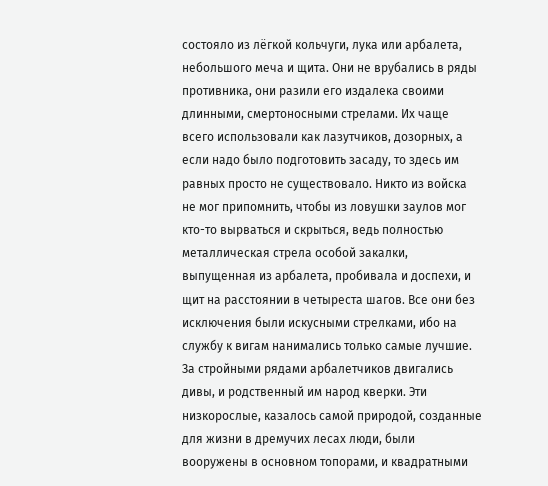состояло из лёгкой кольчуги, лука или арбалета, небольшого меча и щита. Они не врубались в ряды противника, они разили его издалека своими длинными, смертоносными стрелами. Их чаще всего использовали как лазутчиков, дозорных, а если надо было подготовить засаду, то здесь им равных просто не существовало. Никто из войска не мог припомнить, чтобы из ловушки заулов мог кто-то вырваться и скрыться, ведь полностью металлическая стрела особой закалки, выпущенная из арбалета, пробивала и доспехи, и щит на расстоянии в четыреста шагов. Все они без исключения были искусными стрелками, ибо на службу к вигам нанимались только самые лучшие.
За стройными рядами арбалетчиков двигались дивы, и родственный им народ кверки. Эти низкорослые, казалось самой природой, созданные для жизни в дремучих лесах люди, были вооружены в основном топорами, и квадратными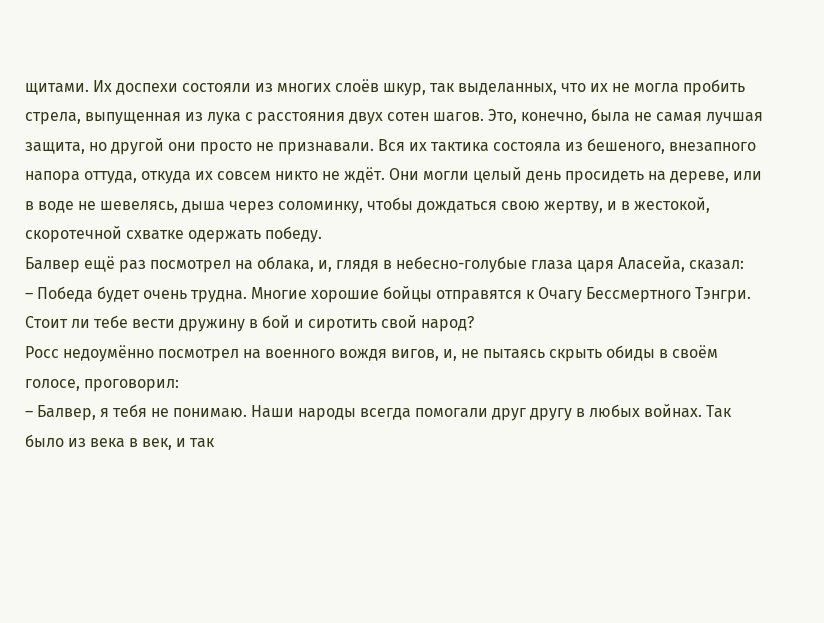щитами. Их доспехи состояли из многих слоёв шкур, так выделанных, что их не могла пробить стрела, выпущенная из лука с расстояния двух сотен шагов. Это, конечно, была не самая лучшая защита, но другой они просто не признавали. Вся их тактика состояла из бешеного, внезапного напора оттуда, откуда их совсем никто не ждёт. Они могли целый день просидеть на дереве, или в воде не шевелясь, дыша через соломинку, чтобы дождаться свою жертву, и в жестокой, скоротечной схватке одержать победу.
Балвер ещё раз посмотрел на облака, и, глядя в небесно-голубые глаза царя Аласейа, сказал:
– Победа будет очень трудна. Многие хорошие бойцы отправятся к Очагу Бессмертного Тэнгри. Стоит ли тебе вести дружину в бой и сиротить свой народ?
Росс недоумённо посмотрел на военного вождя вигов, и, не пытаясь скрыть обиды в своём голосе, проговорил:
– Балвер, я тебя не понимаю. Наши народы всегда помогали друг другу в любых войнах. Так было из века в век, и так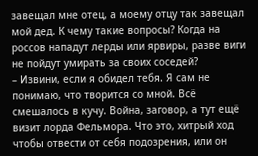завещал мне отец, а моему отцу так завещал мой дед. К чему такие вопросы? Когда на россов нападут лерды или ярвиры, разве виги не пойдут умирать за своих соседей?
– Извини, если я обидел тебя. Я сам не понимаю, что творится со мной. Всё смешалось в кучу. Война, заговор, а тут ещё визит лорда Фельмора. Что это, хитрый ход чтобы отвести от себя подозрения, или он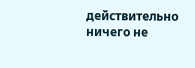действительно ничего не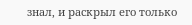знал, и раскрыл его только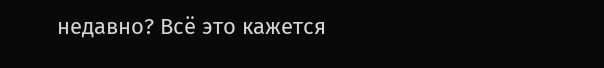недавно? Всё это кажется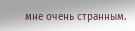мне очень странным.